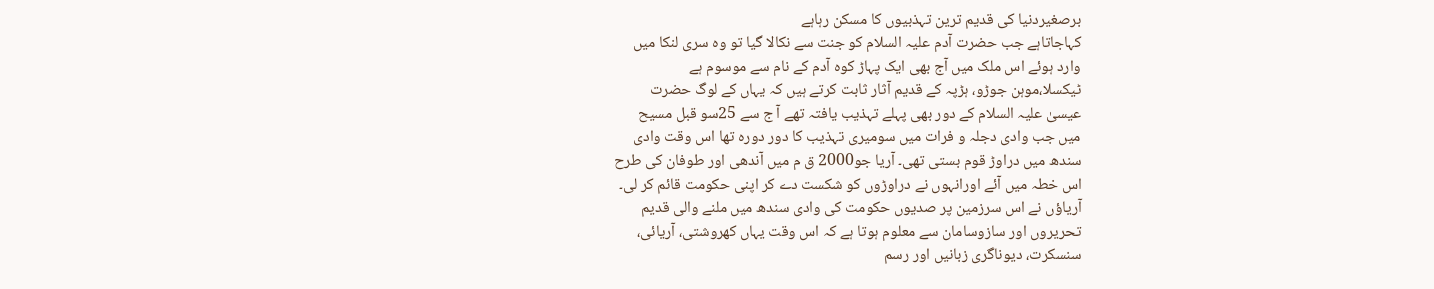برصغیردنیا کی قدیم ترین تہذبیوں کا مسکن رہاہے
کہاجاتاہے جب حضرت آدم علیہ السلام کو جنت سے نکالا گیا تو وہ سری لنکا میں
وارد ہوئے اس ملک میں آج بھی ایک پہاڑ کوہ آدم کے نام سے موسوم ہے
ٹیکسلا،موہن جوڑو، ہڑپہ کے قدیم آثار ثابت کرتے ہیں کہ یہاں کے لوگ حضرت
عیسیٰ علیہ السلام کے دور بھی پہلے تہذیب یافتہ تھے آ ج سے 25سو قبل مسیح
میں جب وادی دجلہ و فرات میں سومیری تہذیب کا دور دورہ تھا اس وقت وادی
سندھ میں دراوڑ قوم بستی تھی۔ آریا جو2000 ق م میں آندھی اور طوفان کی طرح
اس خطہ میں آئے اورانہوں نے دراوڑوں کو شکست دے کر اپنی حکومت قائم کر لی۔
آریاؤں نے اس سرزمین پر صدیوں حکومت کی وادی سندھ میں ملنے والی قدیم
تحریروں اور سازوسامان سے معلوم ہوتا ہے کہ اس وقت یہاں کھروشتی، آریائی،
سنسکرت، دیوناگری زبانیں اور رسم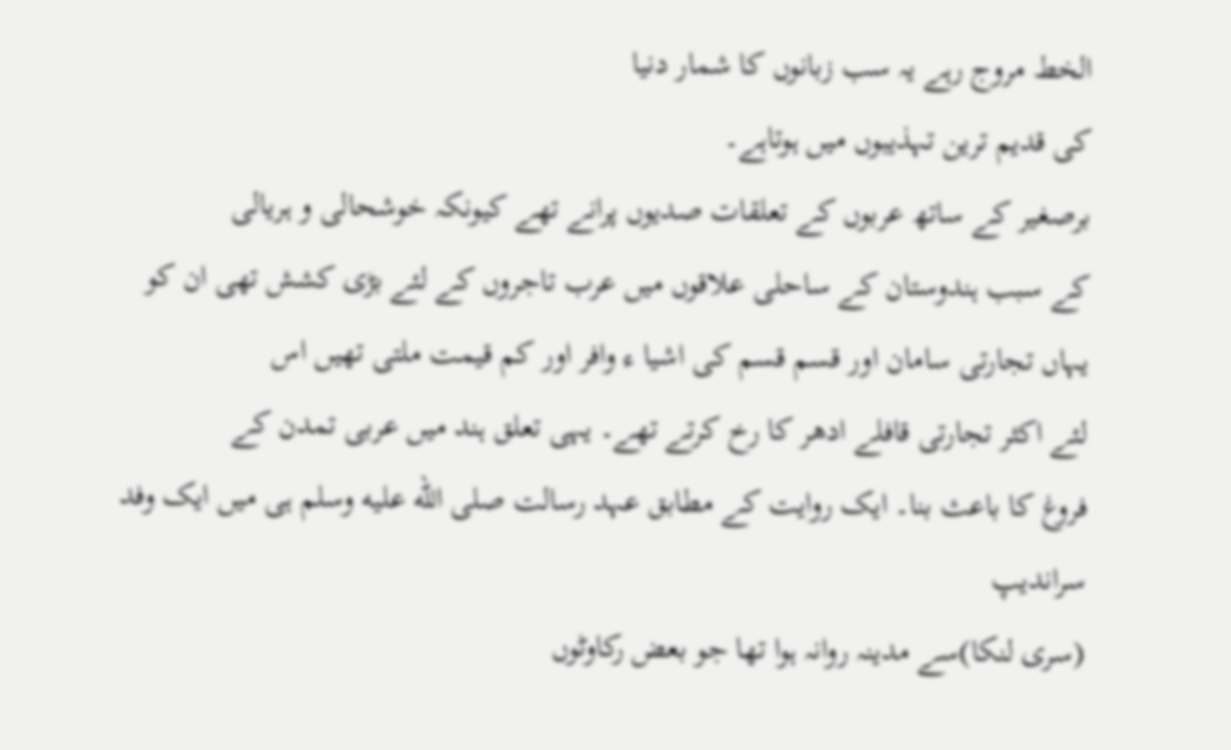الخط مروج رہے یہ سب زبانوں کا شمار دنیا
کی قدیم ترین تہذیبوں میں ہوتاہے۔
برصغیر کے ساتھ عربوں کے تعلقات صدیوں پرانے تھے کیونکہ خوشحالی و ہریالی
کے سبب ہندوستان کے ساحلی علاقوں میں عرب تاجروں کے لئے بڑی کشش تھی ان کو
یہاں تجارتی سامان اور قسم قسم کی اشیا ء وافر اور کم قیمت ملتی تھیں اس
لئے اکثر تجارتی قافلے ادھر کا رخ کرتے تھے۔ یہی تعلق ہند میں عربی تمدن کے
فروغ کا باعث بنا۔ ایک روایت کے مطابق عہد رسالت صلى الله عليه وسلم ہی میں ایک وفد سراندیپ
(سری لنکا)سے مدینہ روانہ ہوا تھا جو بعض رکاوٹوں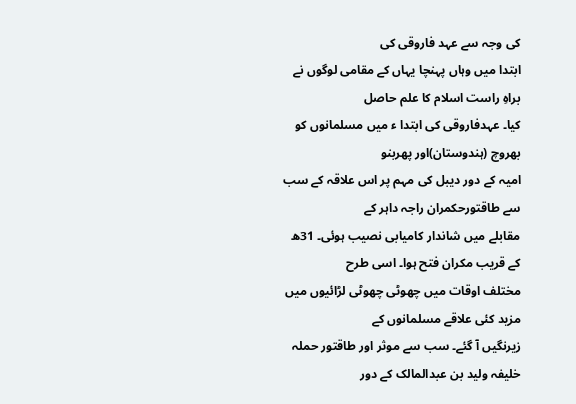کی وجہ سے عہد فاروقی کی
ابتدا میں وہاں پہنچا یہاں کے مقامی لوگوں نے براہِ راست اسلام کا علم حاصل
کیا۔ عہدفاروقی کی ابتدا ء میں مسلمانوں کو بھروچ (ہندوستان)اور پھربنو
امیہ کے دور دیبل کی مہم پر اس علاقہ کے سب سے طاقتورحکمران راجہ داہر کے
مقابلے میں شاندار کامیابی نصیب ہوئی۔ 31ھ کے قریب مکران فتح ہوا۔ اسی طرح
مختلف اوقات میں چھوٹی چھوٹی لڑائیوں میں مزید کئی علاقے مسلمانوں کے
زیرنگیں آ گئے۔ سب سے موثر اور طاقتور حملہ خلیفہ ولید بن عبدالمالک کے دور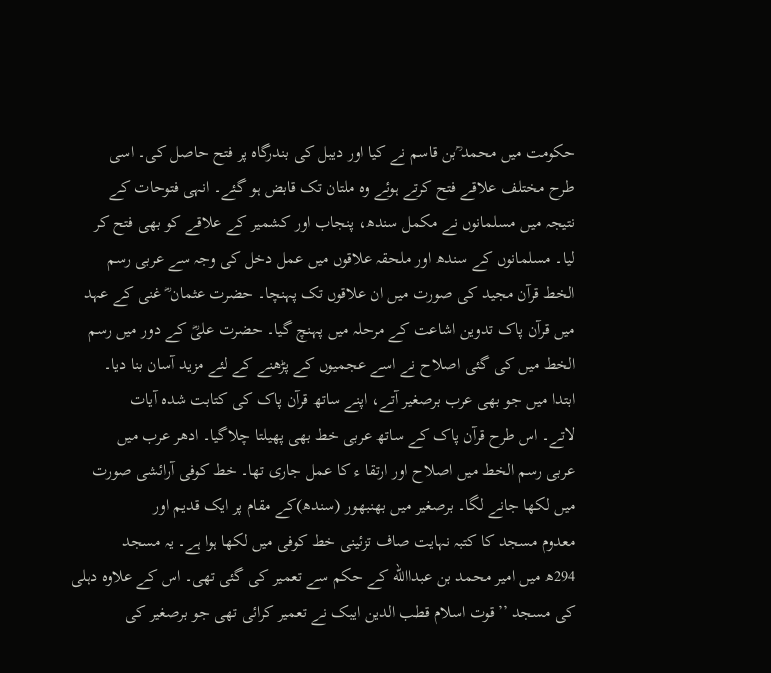حکومت میں محمد ؒبن قاسم نے کیا اور دیبل کی بندرگاہ پر فتح حاصل کی۔ اسی
طرح مختلف علاقے فتح کرتے ہوئے وہ ملتان تک قابض ہو گئے۔ انہی فتوحات کے
نتیجہ میں مسلمانوں نے مکمل سندھ، پنجاب اور کشمیر کے علاقے کو بھی فتح کر
لیا۔ مسلمانوں کے سندھ اور ملحقہ علاقوں میں عمل دخل کی وجہ سے عربی رسم
الخط قرآن مجید کی صورت میں ان علاقوں تک پہنچا۔ حضرت عثمان ؓ غنی کے عہد
میں قرآن پاک تدوین اشاعت کے مرحلہ میں پہنچ گیا۔ حضرت علیؓ کے دور میں رسم
الخط میں کی گئی اصلاح نے اسے عجمیوں کے پڑھنے کے لئے مزید آسان بنا دیا۔
ابتدا میں جو بھی عرب برصغیر آتے، اپنے ساتھ قرآن پاک کی کتابت شدہ آیات
لاتے۔ اس طرح قرآن پاک کے ساتھ عربی خط بھی پھیلتا چلاگیا۔ ادھر عرب میں
عربی رسم الخط میں اصلاح اور ارتقا ء کا عمل جاری تھا۔ خط کوفی آرائشی صورت
میں لکھا جانے لگا۔ برصغیر میں بھنبھور (سندھ)کے مقام پر ایک قدیم اور
معدوم مسجد کا کتبہ نہایت صاف تزئینی خط کوفی میں لکھا ہوا ہے۔ یہ مسجد
294ھ میں امیر محمد بن عبداالله کے حکم سے تعمیر کی گئی تھی۔ اس کے علاوہ دہلی
کی مسجد ’’قوت اسلام قطب الدین ایبک نے تعمیر کرائی تھی جو برصغیر کی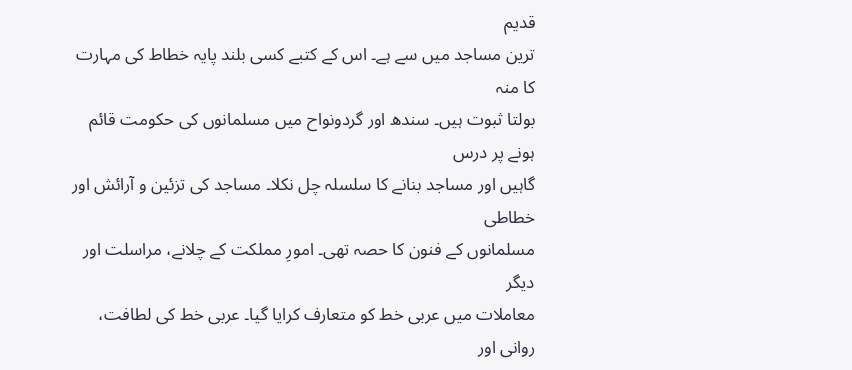قدیم
ترین مساجد میں سے ہے۔ اس کے کتبے کسی بلند پایہ خطاط کی مہارت کا منہ
بولتا ثبوت ہیں۔ سندھ اور گردونواح میں مسلمانوں کی حکومت قائم ہونے پر درس
گاہیں اور مساجد بنانے کا سلسلہ چل نکلا۔ مساجد کی تزئین و آرائش اور خطاطی
مسلمانوں کے فنون کا حصہ تھی۔ امورِ مملکت کے چلانے، مراسلت اور دیگر
معاملات میں عربی خط کو متعارف کرایا گیا۔ عربی خط کی لطافت، روانی اور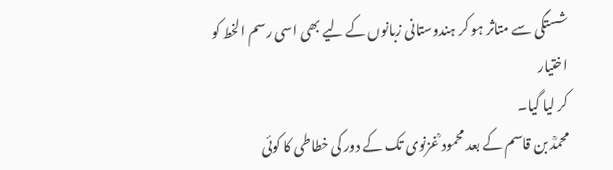شستگی سے متاثر ہو کر ہندوستانی زبانوں کے لیے بھی اسی رسم الخط کو اختیار
کر لیا گیا۔
محمدؒ بن قاسم کے بعد محمود ؒغزنوی تک کے دور کی خطاطی کا کوئی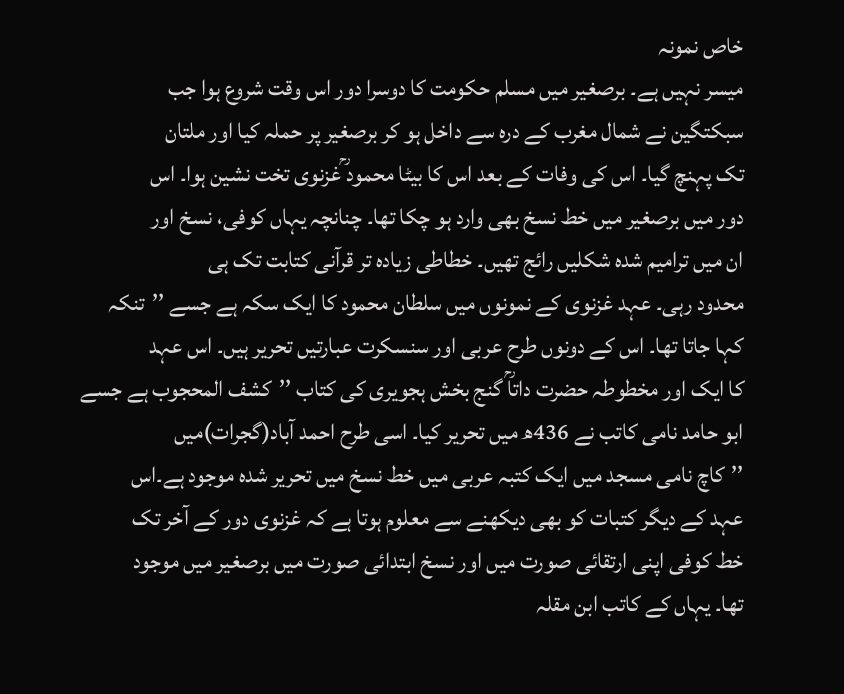خاص نمونہ
میسر نہیں ہے۔ برصغیر میں مسلم حکومت کا دوسرا دور اس وقت شروع ہوا جب
سبکتگین نے شمال مغرب کے درہ سے داخل ہو کر برصغیر پر حملہ کیا اور ملتان
تک پہنچ گیا۔ اس کی وفات کے بعد اس کا بیٹا محمود ؒغزنوی تخت نشین ہوا۔ اس
دور میں برصغیر میں خط نسخ بھی وارد ہو چکا تھا۔ چنانچہ یہاں کوفی، نسخ اور
ان میں ترامیم شدہ شکلیں رائج تھیں۔ خطاطی زیادہ تر قرآنی کتابت تک ہی
محدود رہی۔ عہد غزنوی کے نمونوں میں سلطان محمود کا ایک سکہ ہے جسے ’’تنکہ
کہا جاتا تھا۔ اس کے دونوں طرح عربی اور سنسکرت عبارتیں تحریر ہیں۔ اس عہد
کا ایک اور مخطوطہ حضرت داتاؒ گنج بخش ہجویری کی کتاب ’’کشف المحجوب ہے جسے
ابو حامد نامی کاتب نے 436ھ میں تحریر کیا۔ اسی طرح احمد آباد(گجرات)میں
’’کاچ نامی مسجد میں ایک کتبہ عربی میں خط نسخ میں تحریر شدہ موجود ہے۔اس
عہد کے دیگر کتبات کو بھی دیکھنے سے معلوم ہوتا ہے کہ غزنوی دور کے آخر تک
خط کوفی اپنی ارتقائی صورت میں اور نسخ ابتدائی صورت میں برصغیر میں موجود
تھا۔ یہاں کے کاتب ابن مقلہ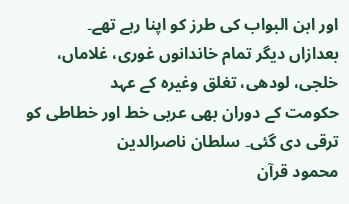اور ابن البواب کی طرز کو اپنا رہے تھے۔
بعدازاں دیگر تمام خاندانوں غوری، غلاماں، خلجی، لودھی، تغلق وغیرہ کے عہد
حکومت کے دوران بھی عربی خط اور خطاطی کو ترقی دی گئی۔ سلطان ناصرالدین
محمود قرآن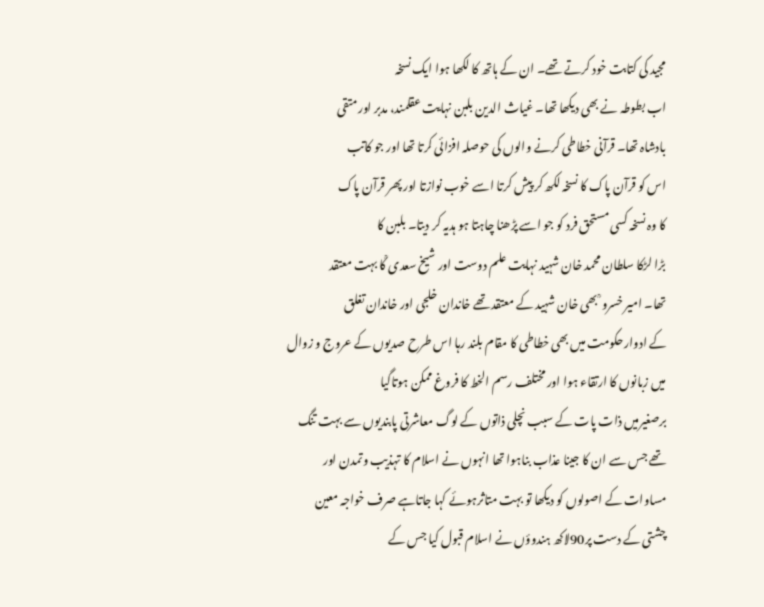مجید کی کتابت خود کرتے تھے۔ ان کے ہاتھ کا لکھا ہوا ایک نسخہ
اب بطوطہ نے بھی دیکھا تھا۔ غیاث الدین بلبن نہایت عقلمند، مدبر اور متقی
بادشاہ تھا۔ قرآنی خطاطی کرنے والوں کی حوصلہ افزائی کرتا تھا اور جو کاتب
اس کو قرآن پاک کا نسخہ لکھ کر پیش کرتا اسے خوب نوازتا اور پھر قرآن پاک
کا وہ نسخہ کسی مستحق فرد کو جو اسے پڑھنا چاہتا ہو ہدیہ کر دیتا۔ بلبن کا
بڑا لڑکا سلطان محمد خان شہید نہایت علم دوست اور شیخ سعدی ؒکا بہت معتقد
تھا۔ امیر خسرو ؒ بھی خان شہید کے معتقد تھے خاندان خلجی اور خاندان تغلق
کے ادوارحکومت میں بھی خطاطی کا مقام بلند رہا اس طرح صدیوں کے عروج و زوال
میں زبانوں کا ارتقاء ہوا اور مختلف رسم الخط کا فروغ ممکن ہوتاگیا
برصغیرمیں ذات پات کے سبب نچلی ذاتوں کے لوگ معاشرتی پابندیوں سے بہت تنگ
تھے جس سے ان کا جینا عذاب بناہوا تھا انہوں نے اسلام کا تہذیب وتمدن اور
مساوات کے اصولوں کو دیکھا تو بہت متاثرہوئے کہا جاتاہے صرف خواجہ معین
چشتی کے دست پر90لاکھ ہندوؤں نے اسلام قبول کیا جس کے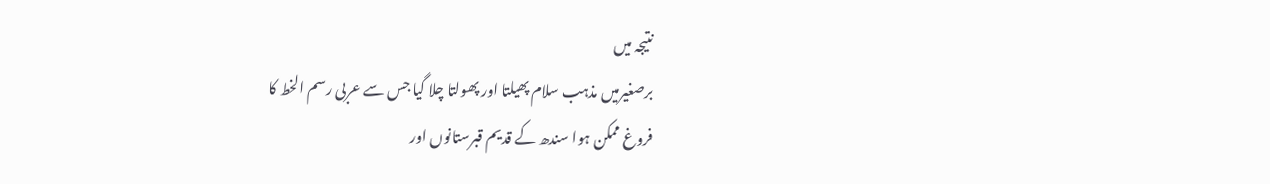نتیجہ میں
برصغیرمیں مذہب سلام پھیلتا اور پھولتا چلا گیا جس سے عربی رسم الخط کا
فروغ ممکن ہوا سندھ کے قدیم قبرستانوں اور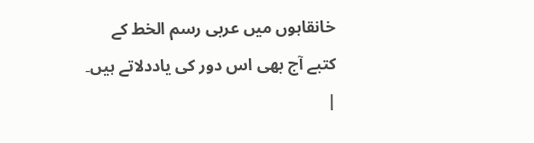خانقاہوں میں عربی رسم الخط کے
کتبے آج بھی اس دور کی یاددلاتے ہیں۔
|